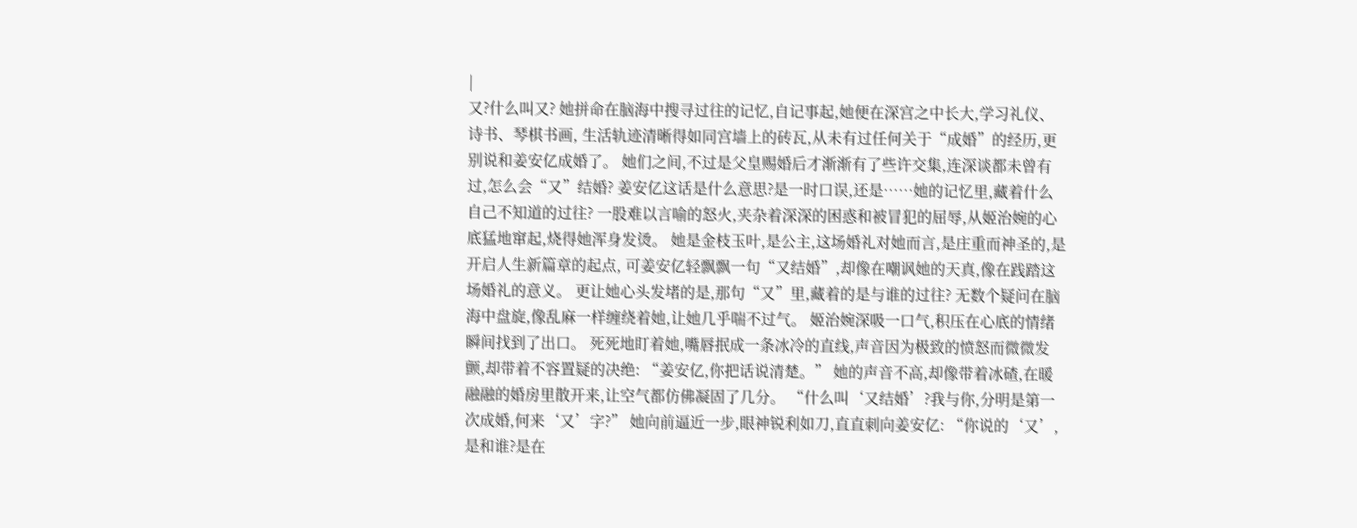|
又?什么叫又? 她拼命在脑海中搜寻过往的记忆,自记事起,她便在深宫之中长大,学习礼仪、诗书、琴棋书画, 生活轨迹清晰得如同宫墙上的砖瓦,从未有过任何关于“成婚”的经历,更别说和姜安亿成婚了。 她们之间,不过是父皇赐婚后才渐渐有了些许交集,连深谈都未曾有过,怎么会“又”结婚? 姜安亿这话是什么意思?是一时口误,还是……她的记忆里,藏着什么自己不知道的过往? 一股难以言喻的怒火,夹杂着深深的困惑和被冒犯的屈辱,从姬治婉的心底猛地窜起,烧得她浑身发烫。 她是金枝玉叶,是公主,这场婚礼对她而言,是庄重而神圣的,是开启人生新篇章的起点, 可姜安亿轻飘飘一句“又结婚”,却像在嘲讽她的天真,像在践踏这场婚礼的意义。 更让她心头发堵的是,那句“又”里,藏着的是与谁的过往? 无数个疑问在脑海中盘旋,像乱麻一样缠绕着她,让她几乎喘不过气。 姬治婉深吸一口气,积压在心底的情绪瞬间找到了出口。 死死地盯着她,嘴唇抿成一条冰冷的直线,声音因为极致的愤怒而微微发颤,却带着不容置疑的决绝: “姜安亿,你把话说清楚。” 她的声音不高,却像带着冰碴,在暖融融的婚房里散开来,让空气都仿佛凝固了几分。 “什么叫‘又结婚’?我与你,分明是第一次成婚,何来‘又’字?” 她向前逼近一步,眼神锐利如刀,直直刺向姜安亿: “你说的‘又’,是和谁?是在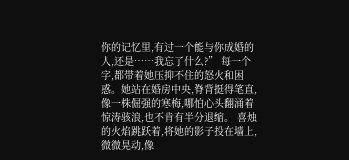你的记忆里,有过一个能与你成婚的人,还是……我忘了什么?” 每一个字,都带着她压抑不住的怒火和困惑。她站在婚房中央,脊背挺得笔直,像一株倔强的寒梅,哪怕心头翻涌着惊涛骇浪,也不肯有半分退缩。 喜烛的火焰跳跃着,将她的影子投在墙上,微微晃动,像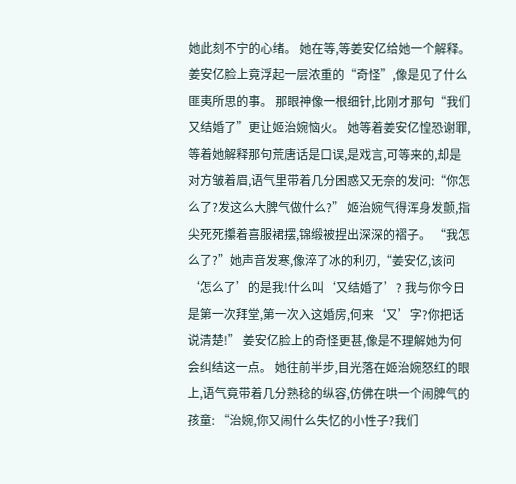她此刻不宁的心绪。 她在等,等姜安亿给她一个解释。 姜安亿脸上竟浮起一层浓重的“奇怪”,像是见了什么匪夷所思的事。 那眼神像一根细针,比刚才那句“我们又结婚了”更让姬治婉恼火。 她等着姜安亿惶恐谢罪,等着她解释那句荒唐话是口误,是戏言,可等来的,却是对方皱着眉,语气里带着几分困惑又无奈的发问:“你怎么了?发这么大脾气做什么?” 姬治婉气得浑身发颤,指尖死死攥着喜服裙摆,锦缎被捏出深深的褶子。 “我怎么了?”她声音发寒,像淬了冰的利刃,“姜安亿,该问‘怎么了’的是我!什么叫‘又结婚了’? 我与你今日是第一次拜堂,第一次入这婚房,何来‘又’字?你把话说清楚!” 姜安亿脸上的奇怪更甚,像是不理解她为何会纠结这一点。 她往前半步,目光落在姬治婉怒红的眼上,语气竟带着几分熟稔的纵容,仿佛在哄一个闹脾气的孩童: “治婉,你又闹什么失忆的小性子?我们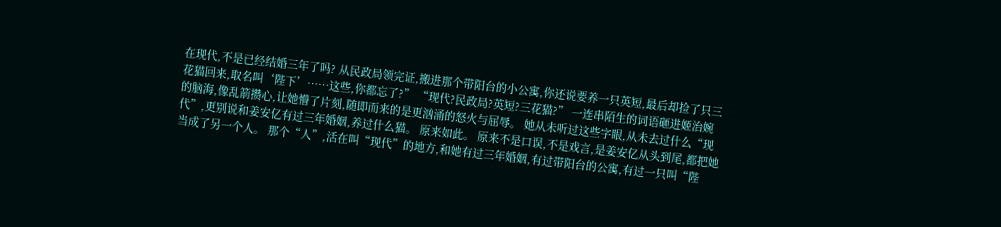在现代,不是已经结婚三年了吗? 从民政局领完证,搬进那个带阳台的小公寓,你还说要养一只英短,最后却捡了只三花猫回来,取名叫‘陛下’……这些,你都忘了?” “现代?民政局?英短?三花猫?” 一连串陌生的词语砸进姬治婉的脑海,像乱箭攒心,让她懵了片刻,随即而来的是更汹涌的怒火与屈辱。 她从未听过这些字眼,从未去过什么“现代”,更别说和姜安亿有过三年婚姻,养过什么猫。 原来如此。 原来不是口误,不是戏言,是姜安亿从头到尾,都把她当成了另一个人。 那个“人”,活在叫“现代”的地方,和她有过三年婚姻,有过带阳台的公寓,有过一只叫“陛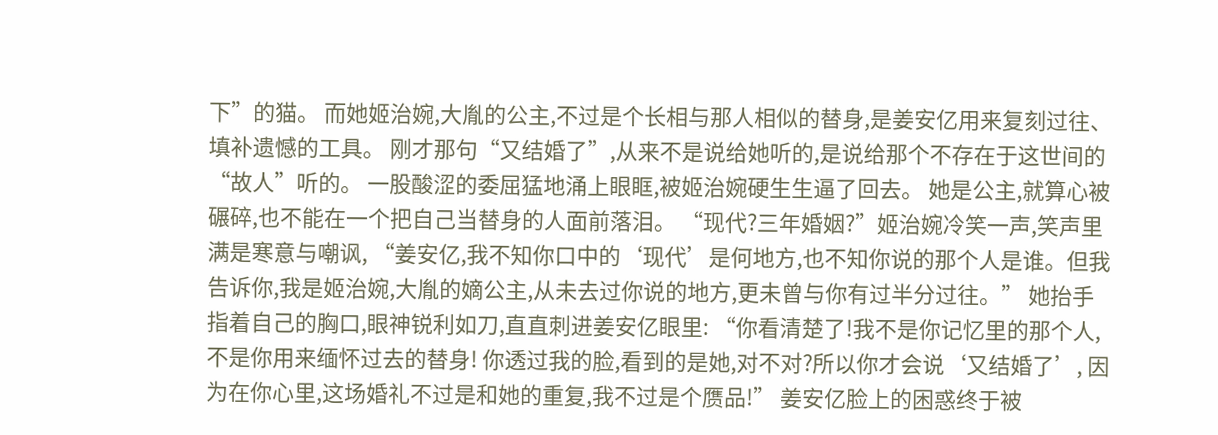下”的猫。 而她姬治婉,大胤的公主,不过是个长相与那人相似的替身,是姜安亿用来复刻过往、填补遗憾的工具。 刚才那句“又结婚了”,从来不是说给她听的,是说给那个不存在于这世间的“故人”听的。 一股酸涩的委屈猛地涌上眼眶,被姬治婉硬生生逼了回去。 她是公主,就算心被碾碎,也不能在一个把自己当替身的人面前落泪。 “现代?三年婚姻?”姬治婉冷笑一声,笑声里满是寒意与嘲讽, “姜安亿,我不知你口中的‘现代’是何地方,也不知你说的那个人是谁。但我告诉你,我是姬治婉,大胤的嫡公主,从未去过你说的地方,更未曾与你有过半分过往。” 她抬手指着自己的胸口,眼神锐利如刀,直直刺进姜安亿眼里: “你看清楚了!我不是你记忆里的那个人,不是你用来缅怀过去的替身! 你透过我的脸,看到的是她,对不对?所以你才会说‘又结婚了’, 因为在你心里,这场婚礼不过是和她的重复,我不过是个赝品!” 姜安亿脸上的困惑终于被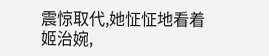震惊取代,她怔怔地看着姬治婉,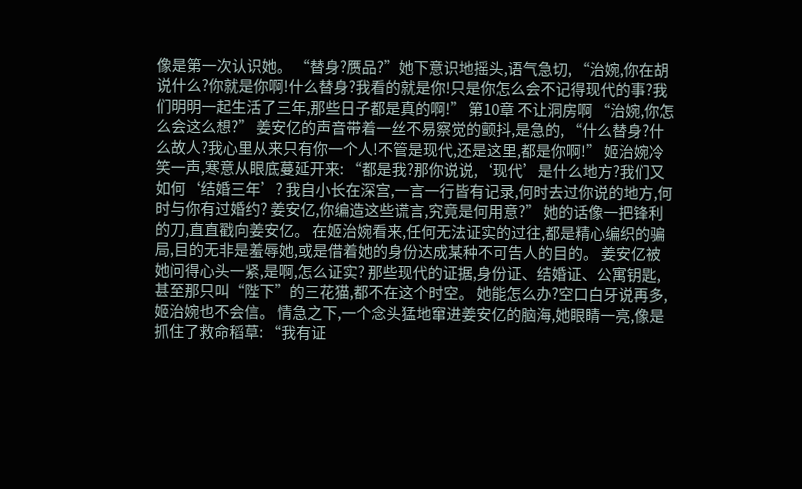像是第一次认识她。 “替身?赝品?”她下意识地摇头,语气急切, “治婉,你在胡说什么?你就是你啊!什么替身?我看的就是你!只是你怎么会不记得现代的事?我们明明一起生活了三年,那些日子都是真的啊!” 第10章 不让洞房啊 “治婉,你怎么会这么想?” 姜安亿的声音带着一丝不易察觉的颤抖,是急的, “什么替身?什么故人?我心里从来只有你一个人!不管是现代,还是这里,都是你啊!” 姬治婉冷笑一声,寒意从眼底蔓延开来: “都是我?那你说说,‘现代’是什么地方?我们又如何‘结婚三年’? 我自小长在深宫,一言一行皆有记录,何时去过你说的地方,何时与你有过婚约? 姜安亿,你编造这些谎言,究竟是何用意?” 她的话像一把锋利的刀,直直戳向姜安亿。 在姬治婉看来,任何无法证实的过往,都是精心编织的骗局,目的无非是羞辱她,或是借着她的身份达成某种不可告人的目的。 姜安亿被她问得心头一紧,是啊,怎么证实? 那些现代的证据,身份证、结婚证、公寓钥匙,甚至那只叫“陛下”的三花猫,都不在这个时空。 她能怎么办?空口白牙说再多,姬治婉也不会信。 情急之下,一个念头猛地窜进姜安亿的脑海,她眼睛一亮,像是抓住了救命稻草: “我有证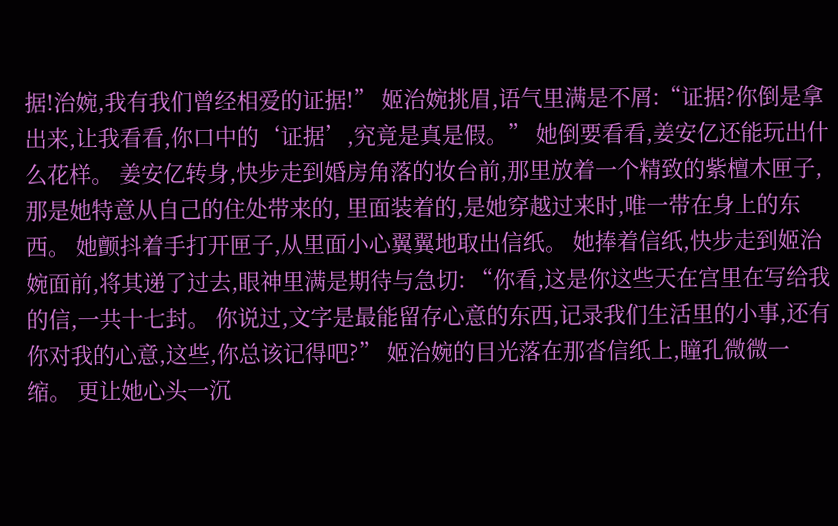据!治婉,我有我们曾经相爱的证据!” 姬治婉挑眉,语气里满是不屑:“证据?你倒是拿出来,让我看看,你口中的‘证据’,究竟是真是假。” 她倒要看看,姜安亿还能玩出什么花样。 姜安亿转身,快步走到婚房角落的妆台前,那里放着一个精致的紫檀木匣子,那是她特意从自己的住处带来的, 里面装着的,是她穿越过来时,唯一带在身上的东西。 她颤抖着手打开匣子,从里面小心翼翼地取出信纸。 她捧着信纸,快步走到姬治婉面前,将其递了过去,眼神里满是期待与急切: “你看,这是你这些天在宫里在写给我的信,一共十七封。 你说过,文字是最能留存心意的东西,记录我们生活里的小事,还有你对我的心意,这些,你总该记得吧?” 姬治婉的目光落在那沓信纸上,瞳孔微微一缩。 更让她心头一沉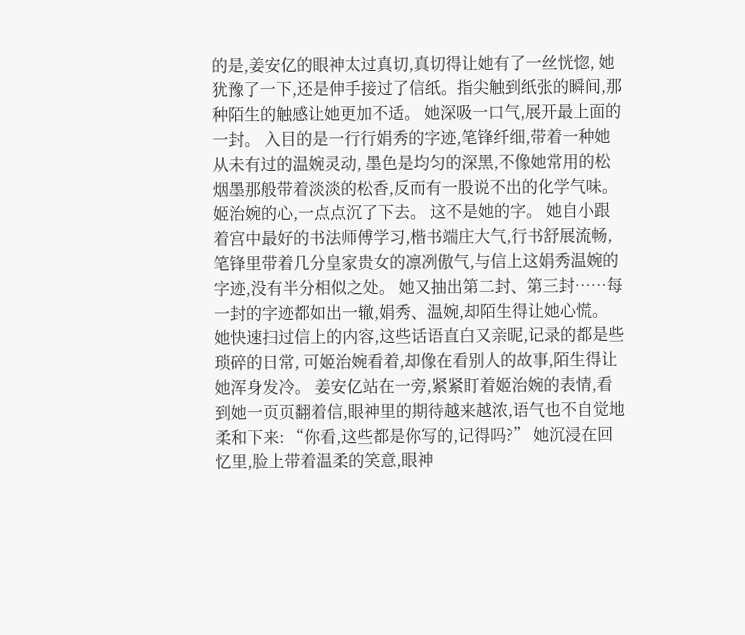的是,姜安亿的眼神太过真切,真切得让她有了一丝恍惚, 她犹豫了一下,还是伸手接过了信纸。指尖触到纸张的瞬间,那种陌生的触感让她更加不适。 她深吸一口气,展开最上面的一封。 入目的是一行行娟秀的字迹,笔锋纤细,带着一种她从未有过的温婉灵动, 墨色是均匀的深黑,不像她常用的松烟墨那般带着淡淡的松香,反而有一股说不出的化学气味。 姬治婉的心,一点点沉了下去。 这不是她的字。 她自小跟着宫中最好的书法师傅学习,楷书端庄大气,行书舒展流畅, 笔锋里带着几分皇家贵女的凛冽傲气,与信上这娟秀温婉的字迹,没有半分相似之处。 她又抽出第二封、第三封……每一封的字迹都如出一辙,娟秀、温婉,却陌生得让她心慌。 她快速扫过信上的内容,这些话语直白又亲昵,记录的都是些琐碎的日常, 可姬治婉看着,却像在看别人的故事,陌生得让她浑身发冷。 姜安亿站在一旁,紧紧盯着姬治婉的表情,看到她一页页翻着信,眼神里的期待越来越浓,语气也不自觉地柔和下来: “你看,这些都是你写的,记得吗?” 她沉浸在回忆里,脸上带着温柔的笑意,眼神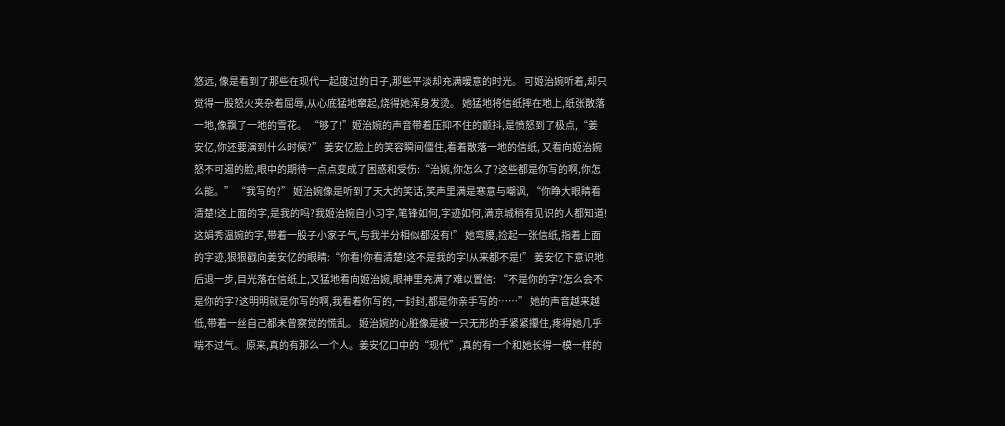悠远, 像是看到了那些在现代一起度过的日子,那些平淡却充满暖意的时光。 可姬治婉听着,却只觉得一股怒火夹杂着屈辱,从心底猛地窜起,烧得她浑身发烫。 她猛地将信纸摔在地上,纸张散落一地,像飘了一地的雪花。 “够了!”姬治婉的声音带着压抑不住的颤抖,是愤怒到了极点,“姜安亿,你还要演到什么时候?” 姜安亿脸上的笑容瞬间僵住,看着散落一地的信纸, 又看向姬治婉怒不可遏的脸,眼中的期待一点点变成了困惑和受伤:“治婉,你怎么了?这些都是你写的啊,你怎么能。” “我写的?” 姬治婉像是听到了天大的笑话,笑声里满是寒意与嘲讽, “你睁大眼睛看清楚!这上面的字,是我的吗?我姬治婉自小习字,笔锋如何,字迹如何,满京城稍有见识的人都知道! 这娟秀温婉的字,带着一股子小家子气,与我半分相似都没有!” 她弯腰,捡起一张信纸,指着上面的字迹,狠狠戳向姜安亿的眼睛:“你看!你看清楚!这不是我的字!从来都不是!” 姜安亿下意识地后退一步,目光落在信纸上,又猛地看向姬治婉,眼神里充满了难以置信: “不是你的字?怎么会不是你的字?这明明就是你写的啊,我看着你写的,一封封,都是你亲手写的……” 她的声音越来越低,带着一丝自己都未曾察觉的慌乱。 姬治婉的心脏像是被一只无形的手紧紧攥住,疼得她几乎喘不过气。 原来,真的有那么一个人。姜安亿口中的“现代”,真的有一个和她长得一模一样的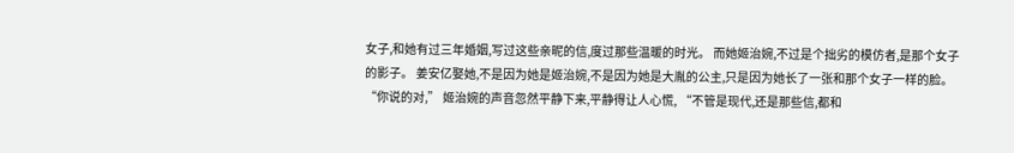女子,和她有过三年婚姻,写过这些亲昵的信,度过那些温暖的时光。 而她姬治婉,不过是个拙劣的模仿者,是那个女子的影子。 姜安亿娶她,不是因为她是姬治婉,不是因为她是大胤的公主,只是因为她长了一张和那个女子一样的脸。 “你说的对,” 姬治婉的声音忽然平静下来,平静得让人心慌, “不管是现代,还是那些信,都和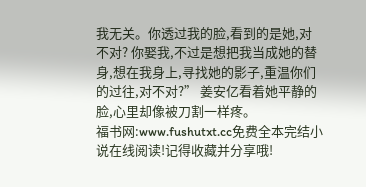我无关。你透过我的脸,看到的是她,对不对? 你娶我,不过是想把我当成她的替身,想在我身上,寻找她的影子,重温你们的过往,对不对?” 姜安亿看着她平静的脸,心里却像被刀割一样疼。
福书网:www.fushutxt.cc免费全本完结小说在线阅读!记得收藏并分享哦!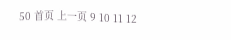50 首页 上一页 9 10 11 12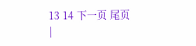13 14 下一页 尾页
|